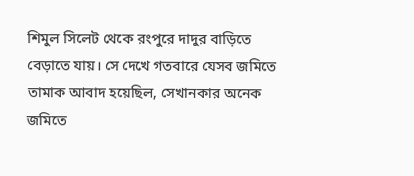শিমুল সিলেট থেকে রংপুরে দাদুর বাড়িতে বেড়াতে যায়। সে দেখে গতবারে যেসব জমিতে তামাক আবাদ হয়েছিল, সেখানকার অনেক জমিতে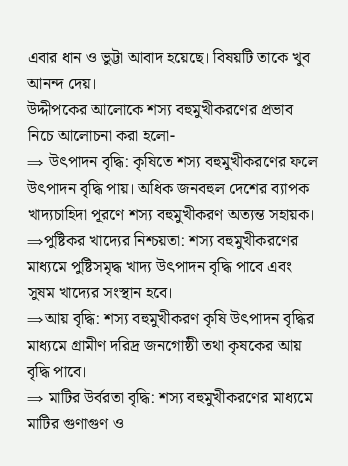এবার ধান ও ভুট্টা আবাদ হয়েছে। বিষয়টি তাকে খুব আনন্দ দেয়।
উদ্দীপকের আলোকে শস্য বহুমুখীকরণের প্রভাব নিচে আলোচনা করা হলো-
⇒ উৎপাদন বৃদ্ধি: কৃষিতে শস্য বহুমুখীকরণের ফলে উৎপাদন বৃদ্ধি পায়। অধিক জনবহুল দেশের ব্যাপক খাদ্যচাহিদা পূরণে শস্য বহুমুখীকরণ অত্যন্ত সহায়ক।
⇒পুষ্টিকর খাদ্যের নিশ্চয়তা: শস্য বহুমুখীকরণের মাধ্যমে পুষ্টিসমৃদ্ধ খাদ্য উৎপাদন বৃদ্ধি পাবে এবং সুষম খাদ্যের সংস্থান হবে।
⇒আয় বৃদ্ধি: শস্য বহুমুখীকরণ কৃষি উৎপাদন বৃদ্ধির মাধ্যমে গ্রামীণ দরিদ্র জনগোষ্ঠী তথা কৃষকের আয় বৃদ্ধি পাবে।
⇒ মাটির উর্বরতা বৃদ্ধি: শস্য বহুমুখীকরণের মাধ্যমে মাটির গুণাগুণ ও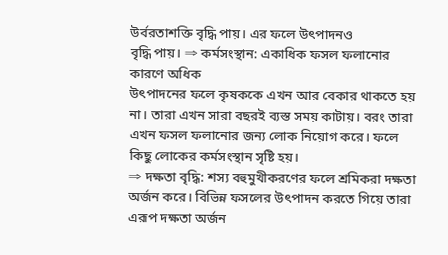উর্বরতাশক্তি বৃদ্ধি পায়। এর ফলে উৎপাদনও
বৃদ্ধি পায়। ⇒ কর্মসংস্থান: একাধিক ফসল ফলানোর কারণে অধিক
উৎপাদনের ফলে কৃষককে এখন আর বেকার থাকতে হয় না। তারা এখন সারা বছরই ব্যস্ত সময় কাটায়। বরং তারা এখন ফসল ফলানোর জন্য লোক নিয়োগ করে। ফলে কিছু লোকের কর্মসংস্থান সৃষ্টি হয়।
⇒ দক্ষতা বৃদ্ধি: শস্য বহুমুখীকরণের ফলে শ্রমিকরা দক্ষতা অর্জন করে। বিভিন্ন ফসলের উৎপাদন করতে গিয়ে তারা এরূপ দক্ষতা অর্জন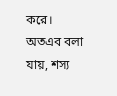করে।
অতএব বলা যায়, শস্য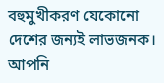বহুমুখীকরণ যেকোনো দেশের জন্যই লাভজনক।
আপনি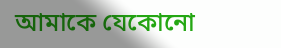আমাকে যেকোনো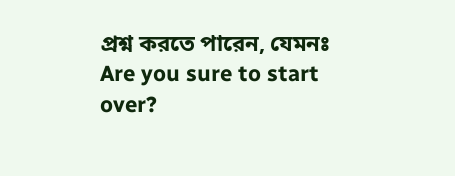প্রশ্ন করতে পারেন, যেমনঃ
Are you sure to start over?